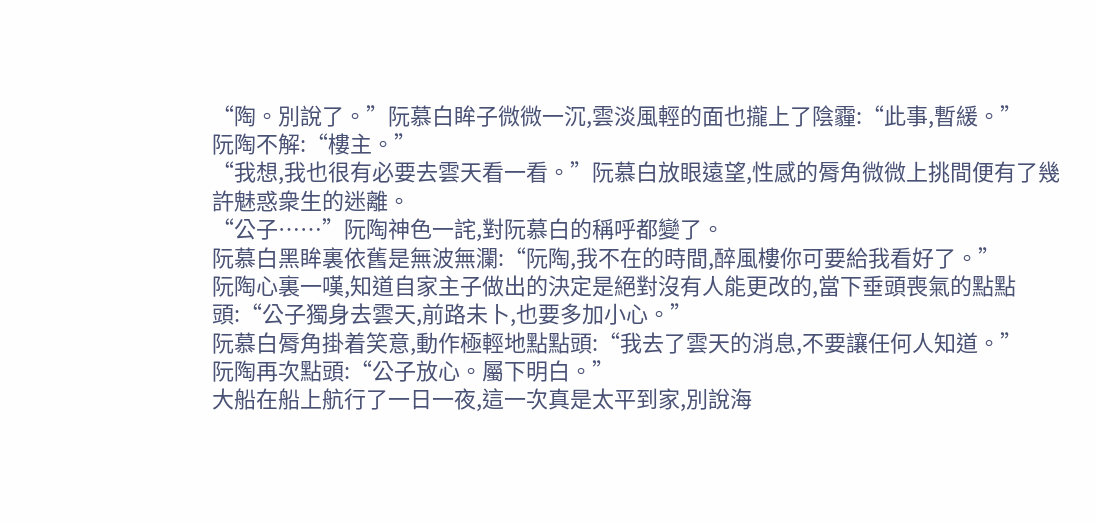“陶。別說了。”阮慕白眸子微微一沉,雲淡風輕的面也攏上了陰霾:“此事,暫緩。”
阮陶不解:“樓主。”
“我想,我也很有必要去雲天看一看。”阮慕白放眼遠望,性感的脣角微微上挑間便有了幾許魅惑衆生的迷離。
“公子……”阮陶神色一詫,對阮慕白的稱呼都變了。
阮慕白黑眸裏依舊是無波無瀾:“阮陶,我不在的時間,醉風樓你可要給我看好了。”
阮陶心裏一嘆,知道自家主子做出的決定是絕對沒有人能更改的,當下垂頭喪氣的點點頭:“公子獨身去雲天,前路未卜,也要多加小心。”
阮慕白脣角掛着笑意,動作極輕地點點頭:“我去了雲天的消息,不要讓任何人知道。”
阮陶再次點頭:“公子放心。屬下明白。”
大船在船上航行了一日一夜,這一次真是太平到家,別說海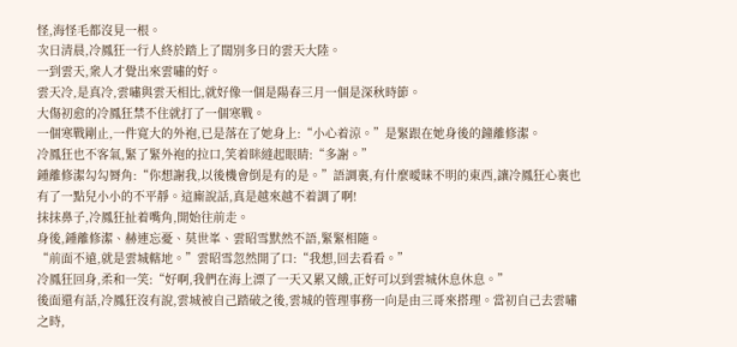怪,海怪毛都沒見一根。
次日清晨,冷鳳狂一行人終於踏上了闊別多日的雲天大陸。
一到雲天,衆人才覺出來雲嘯的好。
雲天冷,是真冷,雲嘯與雲天相比,就好像一個是陽春三月一個是深秋時節。
大傷初愈的冷鳳狂禁不住就打了一個寒戰。
一個寒戰剛止,一件寬大的外袍,已是落在了她身上:“小心着涼。”是緊跟在她身後的鐘離修潔。
冷鳳狂也不客氣,緊了緊外袍的拉口,笑着眯縫起眼睛:“多謝。”
鍾離修潔勾勾脣角:“你想謝我,以後機會倒是有的是。”語調裏,有什麼曖昧不明的東西,讓冷鳳狂心裏也有了一點兒小小的不平靜。這廝說話,真是越來越不着調了啊!
抹抹鼻子,冷鳳狂扯着嘴角,開始往前走。
身後,鍾離修潔、赫連忘憂、莫世峯、雲昭雪默然不語,緊緊相隨。
“前面不遠,就是雲城轄地。”雲昭雪忽然開了口:“我想,回去看看。”
冷鳳狂回身,柔和一笑:“好啊,我們在海上漂了一天又累又餓,正好可以到雲城休息休息。”
後面還有話,冷鳳狂沒有說,雲城被自己踏破之後,雲城的管理事務一向是由三哥來搭理。當初自己去雲嘯之時,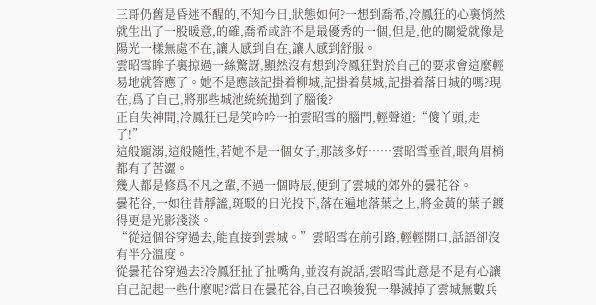三哥仍舊是昏迷不醒的,不知今日,狀態如何?一想到喬希,冷鳳狂的心裏悄然就生出了一股暖意,的確,喬希或許不是最優秀的一個,但是,他的關愛就像是陽光一樣無處不在,讓人感到自在,讓人感到舒服。
雲昭雪眸子裏掠過一絲驚訝,顯然沒有想到冷鳳狂對於自己的要求會這麼輕易地就答應了。她不是應該記掛着柳城,記掛着莫城,記掛着落日城的嗎?現在,爲了自己,將那些城池統統拋到了腦後?
正自失神間,冷鳳狂已是笑吟吟一拍雲昭雪的腦門,輕聲道:“傻丫頭,走了!”
這般寵溺,這般隨性,若她不是一個女子,那該多好……雲昭雪垂首,眼角眉梢都有了苦澀。
幾人都是修爲不凡之輩,不過一個時辰,便到了雲城的郊外的曇花谷。
曇花谷,一如往昔靜謐,斑駁的日光投下,落在遍地落葉之上,將金黃的葉子鍍得更是光影淺淡。
“從這個谷穿過去,能直接到雲城。”雲昭雪在前引路,輕輕開口,話語卻沒有半分溫度。
從曇花谷穿過去?冷鳳狂扯了扯嘴角,並沒有說話,雲昭雪此意是不是有心讓自己記起一些什麼呢?當日在曇花谷,自己召喚狻猊一舉滅掉了雲城無數兵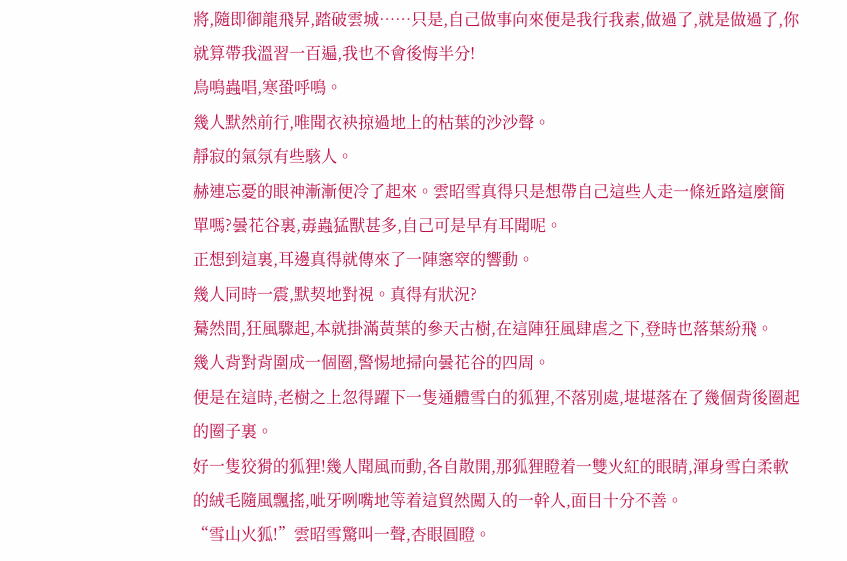將,隨即御龍飛昇,踏破雲城……只是,自己做事向來便是我行我素,做過了,就是做過了,你就算帶我溫習一百遍,我也不會後悔半分!
鳥鳴蟲唱,寒蛩呼鳴。
幾人默然前行,唯聞衣袂掠過地上的枯葉的沙沙聲。
靜寂的氣氛有些駭人。
赫連忘憂的眼神漸漸便冷了起來。雲昭雪真得只是想帶自己這些人走一條近路這麼簡單嗎?曇花谷裏,毒蟲猛獸甚多,自己可是早有耳聞呢。
正想到這裏,耳邊真得就傳來了一陣窸窣的響動。
幾人同時一震,默契地對視。真得有狀況?
驀然間,狂風驟起,本就掛滿黃葉的參天古樹,在這陣狂風肆虐之下,登時也落葉紛飛。
幾人背對背圍成一個圈,警惕地掃向曇花谷的四周。
便是在這時,老樹之上忽得躍下一隻通體雪白的狐狸,不落別處,堪堪落在了幾個背後圈起的圈子裏。
好一隻狡猾的狐狸!幾人聞風而動,各自散開,那狐狸瞪着一雙火紅的眼睛,渾身雪白柔軟的絨毛隨風飄搖,呲牙咧嘴地等着這貿然闖入的一幹人,面目十分不善。
“雪山火狐!”雲昭雪驚叫一聲,杏眼圓瞪。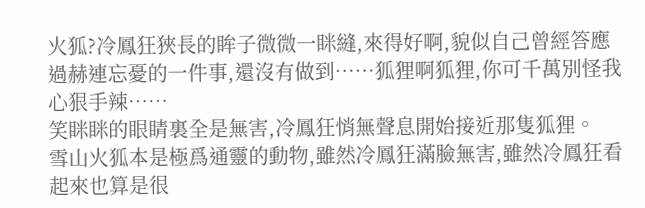火狐?冷鳳狂狹長的眸子微微一眯縫,來得好啊,貌似自己曾經答應過赫連忘憂的一件事,還沒有做到……狐狸啊狐狸,你可千萬別怪我心狠手辣……
笑眯眯的眼睛裏全是無害,冷鳳狂悄無聲息開始接近那隻狐狸。
雪山火狐本是極爲通靈的動物,雖然冷鳳狂滿臉無害,雖然冷鳳狂看起來也算是很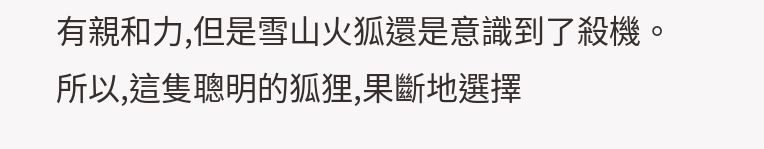有親和力,但是雪山火狐還是意識到了殺機。
所以,這隻聰明的狐狸,果斷地選擇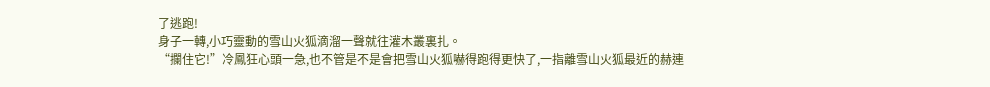了逃跑!
身子一轉,小巧靈動的雪山火狐滴溜一聲就往灌木叢裏扎。
“攔住它!”冷鳳狂心頭一急,也不管是不是會把雪山火狐嚇得跑得更快了,一指離雪山火狐最近的赫連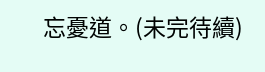忘憂道。(未完待續)